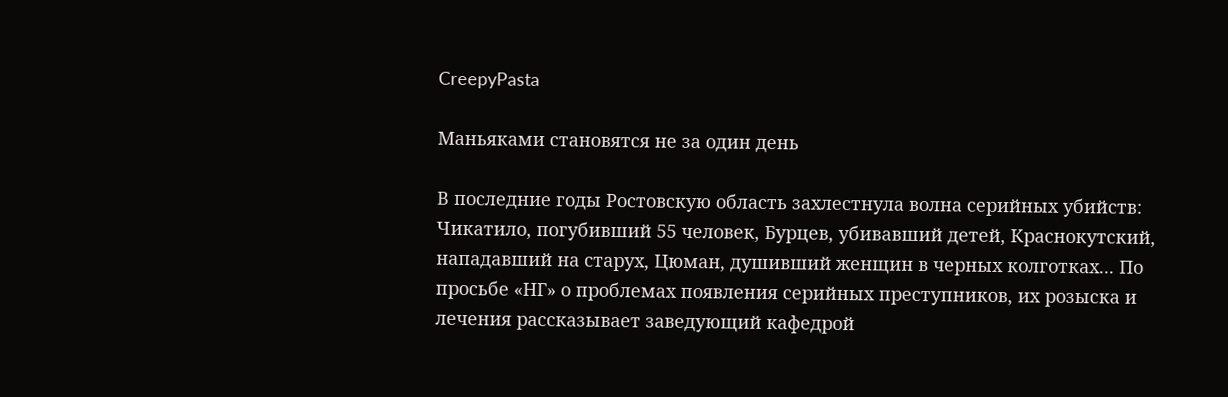CreepyPasta

Маньяками становятся не за один день

В последние годы Ростовскую область захлестнула волна серийных убийств: Чикатило, погубивший 55 человек, Бурцев, убивавший детей, Краснокутский, нападавший на старух, Цюман, душивший женщин в черных колготках... По просьбе «НГ» о проблемах появления серийных преступников, их розыска и лечения рассказывает заведующий кафедрой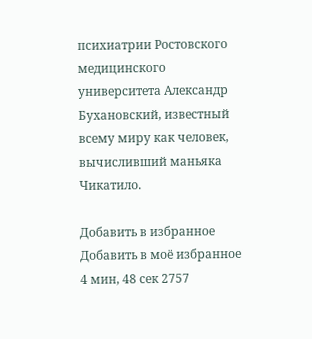психиатрии Ростовского медицинского университета Александр Бухановский, известный всему миру как человек, вычисливший маньяка Чикатило.

Добавить в избранное Добавить в моё избранное
4 мин, 48 сек 2757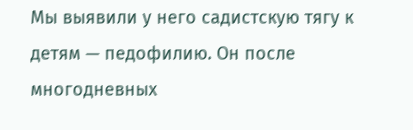Мы выявили у него садистскую тягу к детям — педофилию. Он после многодневных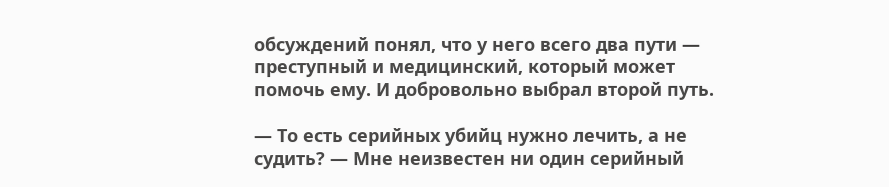обсуждений понял, что у него всего два пути — преступный и медицинский, который может помочь ему. И добровольно выбрал второй путь.

— То есть серийных убийц нужно лечить, а не судить? — Мне неизвестен ни один серийный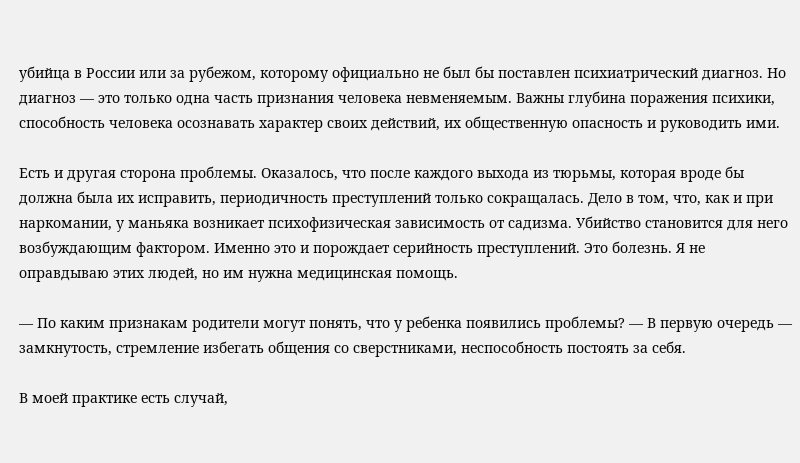убийца в России или за рубежом, которому официально не был бы поставлен психиатрический диагноз. Но диагноз — это только одна часть признания человека невменяемым. Важны глубина поражения психики, способность человека осознавать характер своих действий, их общественную опасность и руководить ими.

Есть и другая сторона проблемы. Оказалось, что после каждого выхода из тюрьмы, которая вроде бы должна была их исправить, периодичность преступлений только сокращалась. Дело в том, что, как и при наркомании, у маньяка возникает психофизическая зависимость от садизма. Убийство становится для него возбуждающим фактором. Именно это и порождает серийность преступлений. Это болезнь. Я не оправдываю этих людей, но им нужна медицинская помощь.

— По каким признакам родители могут понять, что у ребенка появились проблемы? — В первую очередь — замкнутость, стремление избегать общения со сверстниками, неспособность постоять за себя.

В моей практике есть случай,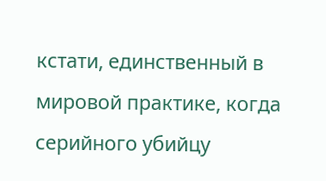кстати, единственный в мировой практике, когда серийного убийцу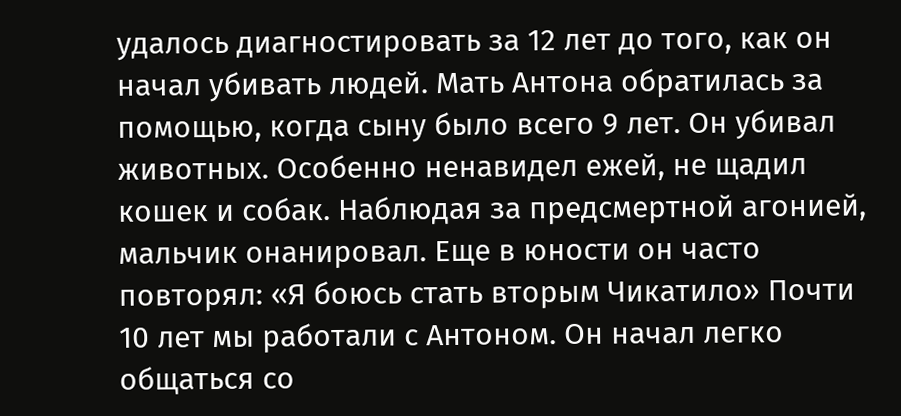удалось диагностировать за 12 лет до того, как он начал убивать людей. Мать Антона обратилась за помощью, когда сыну было всего 9 лет. Он убивал животных. Особенно ненавидел ежей, не щадил кошек и собак. Наблюдая за предсмертной агонией, мальчик онанировал. Еще в юности он часто повторял: «Я боюсь стать вторым Чикатило» Почти 10 лет мы работали с Антоном. Он начал легко общаться со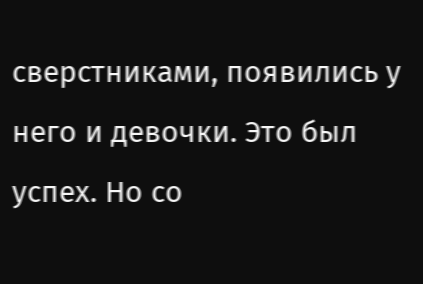сверстниками, появились у него и девочки. Это был успех. Но со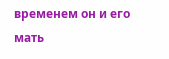временем он и его мать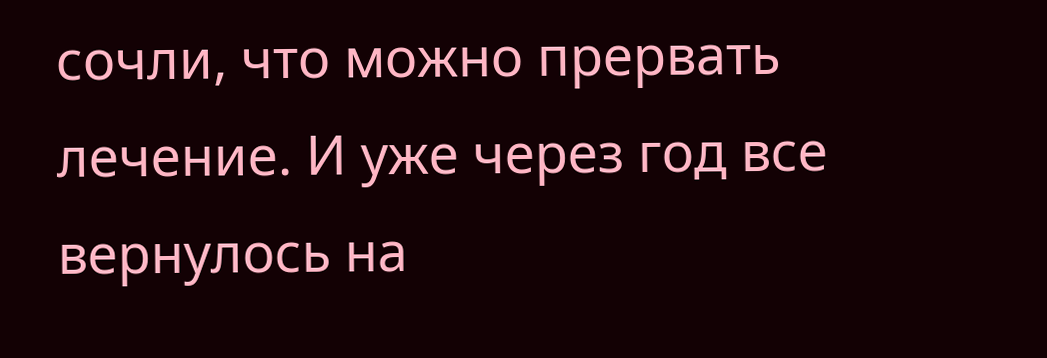сочли, что можно прервать лечение. И уже через год все вернулось на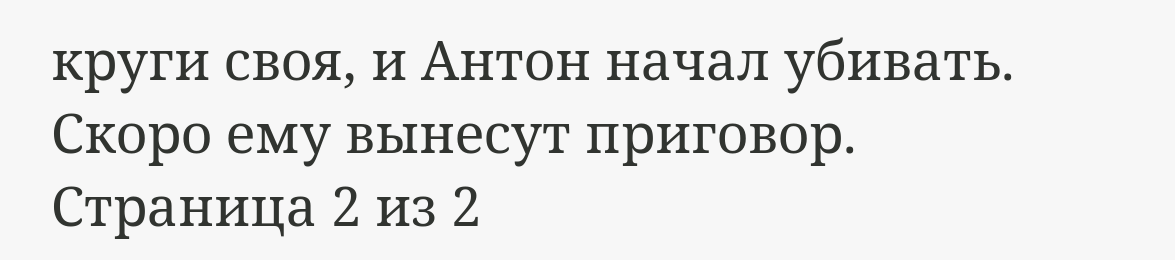круги своя, и Антон начал убивать. Скоро ему вынесут приговор.
Страница 2 из 2